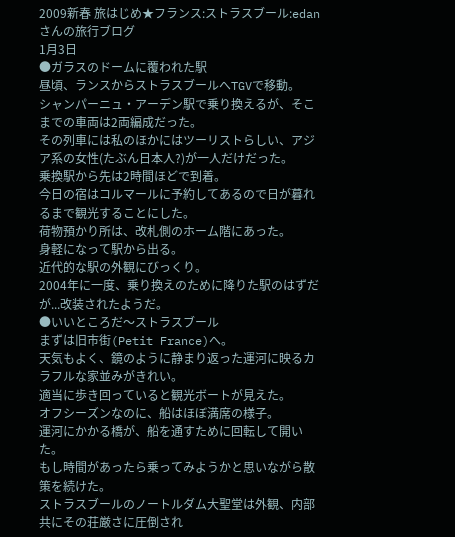2009新春 旅はじめ★フランス:ストラスブール:edanさんの旅行ブログ
1月3日
●ガラスのドームに覆われた駅
昼頃、ランスからストラスブールへTGVで移動。
シャンパーニュ・アーデン駅で乗り換えるが、そこまでの車両は2両編成だった。
その列車には私のほかにはツーリストらしい、アジア系の女性(たぶん日本人?)が一人だけだった。
乗換駅から先は2時間ほどで到着。
今日の宿はコルマールに予約してあるので日が暮れるまで観光することにした。
荷物預かり所は、改札側のホーム階にあった。
身軽になって駅から出る。
近代的な駅の外観にびっくり。
2004年に一度、乗り換えのために降りた駅のはずだが...改装されたようだ。
●いいところだ〜ストラスブール
まずは旧市街(Petit France)へ。
天気もよく、鏡のように静まり返った運河に映るカラフルな家並みがきれい。
適当に歩き回っていると観光ボートが見えた。
オフシーズンなのに、船はほぼ満席の様子。
運河にかかる橋が、船を通すために回転して開いた。
もし時間があったら乗ってみようかと思いながら散策を続けた。
ストラスブールのノートルダム大聖堂は外観、内部共にその荘厳さに圧倒され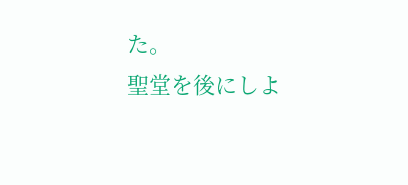た。
聖堂を後にしよ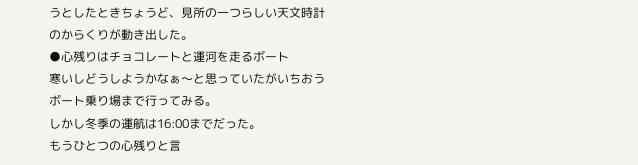うとしたときちょうど、見所の一つらしい天文時計のからくりが動き出した。
●心残りはチョコレートと運河を走るボート
寒いしどうしようかなぁ〜と思っていたがいちおうボート乗り場まで行ってみる。
しかし冬季の運航は16:00までだった。
もうひとつの心残りと言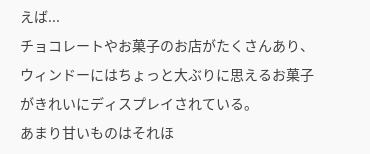えば...
チョコレートやお菓子のお店がたくさんあり、ウィンドーにはちょっと大ぶりに思えるお菓子がきれいにディスプレイされている。
あまり甘いものはそれほ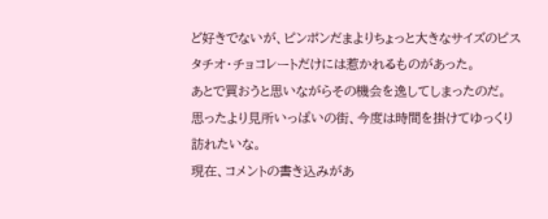ど好きでないが、ピンポンだまよりちょっと大きなサイズのピスタチオ・チョコレートだけには惹かれるものがあった。
あとで買おうと思いながらその機会を逸してしまったのだ。
思ったより見所いっぱいの街、今度は時間を掛けてゆっくり訪れたいな。
現在、コメントの書き込みがあ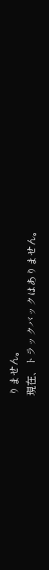りません。
現在、トラックバックはありません。